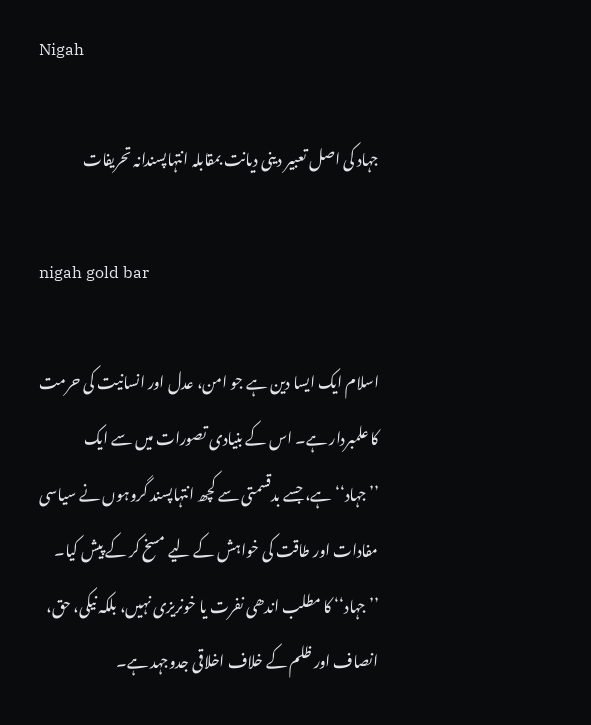Nigah

جہاد کی اصل تعبیر دینی دیانت بمقابلہ انتہاپسندانہ تحریفات

nigah gold bar

اسلام ایک ایسا دین ہے جو امن، عدل اور انسانیت کی حرمت کا علمبردار ہے۔ اس کے بنیادی تصورات میں سے ایک ’’جہاد‘‘ ہے، جسے بدقسمتی سے کچھ انتہاپسند گروہوں نے سیاسی مفادات اور طاقت کی خواہش کے لیے مسخ کر کے پیش کیا۔ ’’جہاد‘‘ کا مطلب اندھی نفرت یا خونریزی نہیں، بلکہ نیکی، حق، انصاف اور ظلم کے خلاف اخلاقی جدوجہد ہے۔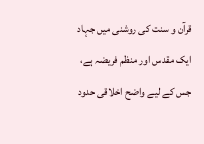قرآن و سنت کی روشنی میں جہاد ایک مقدس اور منظم فریضہ ہے، جس کے لیے واضح اخلاقی حدود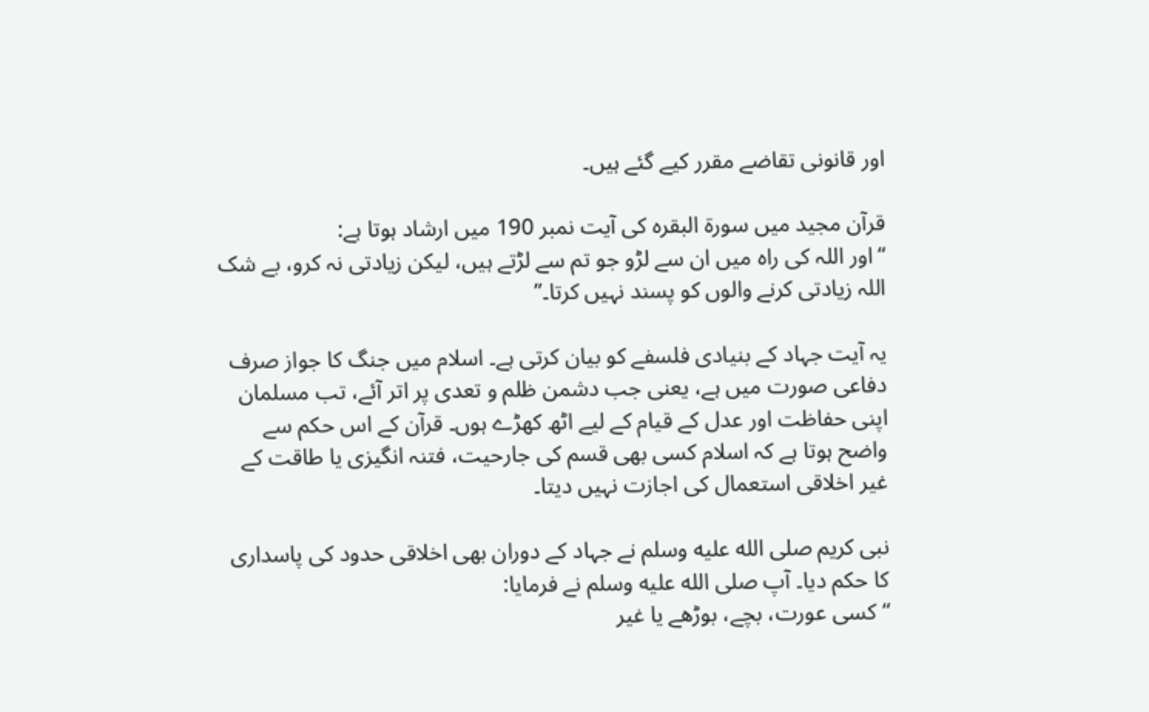اور قانونی تقاضے مقرر کیے گئے ہیں۔

قرآن مجید میں سورۃ البقرہ کی آیت نمبر 190 میں ارشاد ہوتا ہے:
“اور اللہ کی راہ میں ان سے لڑو جو تم سے لڑتے ہیں، لیکن زیادتی نہ کرو، بے شک اللہ زیادتی کرنے والوں کو پسند نہیں کرتا۔”

یہ آیت جہاد کے بنیادی فلسفے کو بیان کرتی ہے۔ اسلام میں جنگ کا جواز صرف دفاعی صورت میں ہے، یعنی جب دشمن ظلم و تعدی پر اتر آئے، تب مسلمان اپنی حفاظت اور عدل کے قیام کے لیے اٹھ کھڑے ہوں۔ قرآن کے اس حکم سے واضح ہوتا ہے کہ اسلام کسی بھی قسم کی جارحیت، فتنہ انگیزی یا طاقت کے غیر اخلاقی استعمال کی اجازت نہیں دیتا۔

نبی کریم صلى الله عليه وسلم نے جہاد کے دوران بھی اخلاقی حدود کی پاسداری کا حکم دیا۔ آپ صلى الله عليه وسلم نے فرمایا:
“کسی عورت، بچے، بوڑھے یا غیر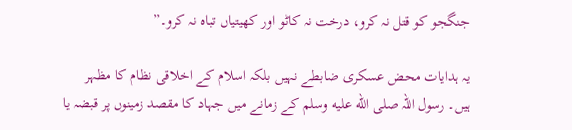جنگجو کو قتل نہ کرو، درخت نہ کاٹو اور کھیتیاں تباہ نہ کرو۔”

یہ ہدایات محض عسکری ضابطے نہیں بلکہ اسلام کے اخلاقی نظام کا مظہر ہیں۔ رسول اللہ صلى الله عليه وسلم کے زمانے میں جہاد کا مقصد زمینوں پر قبضہ یا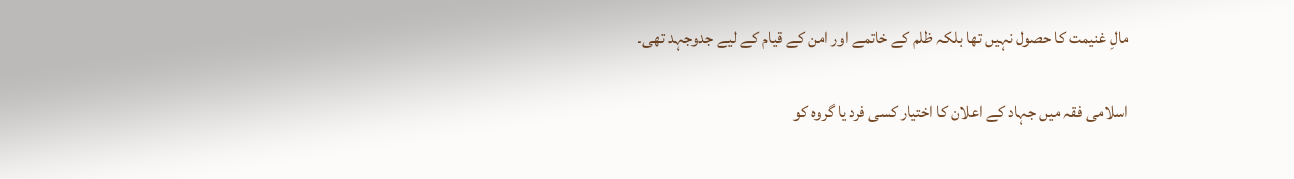مالِ غنیمت کا حصول نہیں تھا بلکہ ظلم کے خاتمے اور امن کے قیام کے لیے جدوجہد تھی۔

اسلامی فقہ میں جہاد کے اعلان کا اختیار کسی فرد یا گروہ کو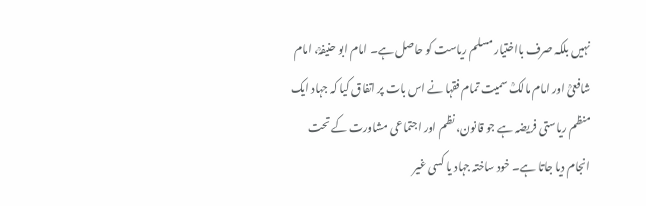نہیں بلکہ صرف بااختیار مسلم ریاست کو حاصل ہے۔ امام ابو حنیفہؒ، امام شافعیؒ اور امام مالکؒ سمیت تمام فقہا نے اس بات پر اتفاق کیا کہ جہاد ایک منظم ریاستی فریضہ ہے جو قانون، نظم اور اجتماعی مشاورت کے تحت انجام دیا جاتا ہے۔ خود ساختہ جہاد یا کسی غیر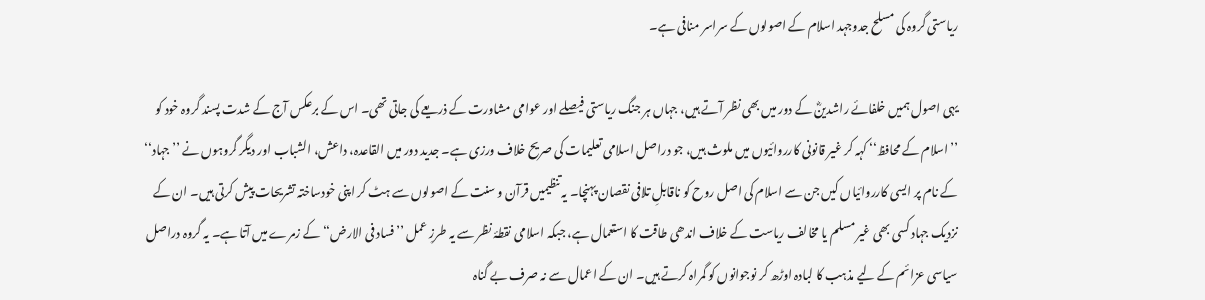ریاستی گروہ کی مسلح جدوجہد اسلام کے اصولوں کے سراسر منافی ہے۔

یہی اصول ہمیں خلفائے راشدینؓ کے دور میں بھی نظر آتے ہیں، جہاں ہر جنگ ریاستی فیصلے اور عوامی مشاورت کے ذریعے کی جاتی تھی۔ اس کے برعکس آج کے شدت پسند گروہ خود کو ’’اسلام کے محافظ‘‘ کہہ کر غیر قانونی کارروائیوں میں ملوث ہیں، جو دراصل اسلامی تعلیمات کی صریح خلاف ورزی ہے۔ جدید دور میں القاعدہ، داعش، الشباب اور دیگر گروہوں نے ’’جہاد‘‘ کے نام پر ایسی کارروائیاں کیں جن سے اسلام کی اصل روح کو ناقابلِ تلافی نقصان پہنچا۔ یہ تنظیمیں قرآن و سنت کے اصولوں سے ہٹ کر اپنی خودساختہ تشریحات پیش کرتی ہیں۔ ان کے نزدیک جہاد کسی بھی غیر مسلم یا مخالف ریاست کے خلاف اندھی طاقت کا استعمال ہے، جبکہ اسلامی نقطۂ نظر سے یہ طرزِ عمل ’’فساد فی الارض‘‘ کے زمرے میں آتا ہے۔ یہ گروہ دراصل سیاسی عزائم کے لیے مذہب کا لبادہ اوڑھ کر نوجوانوں کو گمراہ کرتے ہیں۔ ان کے اعمال سے نہ صرف بے گناہ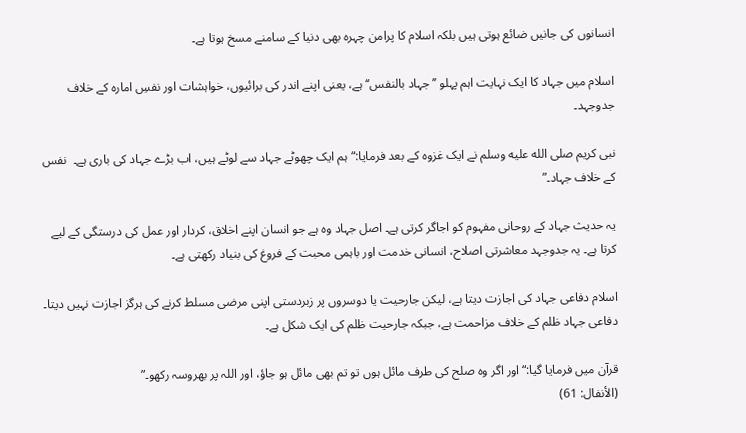انسانوں کی جانیں ضائع ہوتی ہیں بلکہ اسلام کا پرامن چہرہ بھی دنیا کے سامنے مسخ ہوتا ہے۔

اسلام میں جہاد کا ایک نہایت اہم پہلو ’’جہاد بالنفس‘‘ ہے، یعنی اپنے اندر کی برائیوں، خواہشات اور نفسِ امارہ کے خلاف جدوجہد۔

نبی کریم صلى الله عليه وسلم نے ایک غزوہ کے بعد فرمایا:“ہم ایک چھوٹے جہاد سے لوٹے ہیں، اب بڑے جہاد کی باری ہے۔  نفس کے خلاف جہاد۔”

یہ حدیث جہاد کے روحانی مفہوم کو اجاگر کرتی ہے۔ اصل جہاد وہ ہے جو انسان اپنے اخلاق، کردار اور عمل کی درستگی کے لیے کرتا ہے۔ یہ جدوجہد معاشرتی اصلاح، انسانی خدمت اور باہمی محبت کے فروغ کی بنیاد رکھتی ہے۔

اسلام دفاعی جہاد کی اجازت دیتا ہے، لیکن جارحیت یا دوسروں پر زبردستی اپنی مرضی مسلط کرنے کی ہرگز اجازت نہیں دیتا۔ دفاعی جہاد ظلم کے خلاف مزاحمت ہے، جبکہ جارحیت ظلم کی ایک شکل ہے۔

قرآن میں فرمایا گیا:“اور اگر وہ صلح کی طرف مائل ہوں تو تم بھی مائل ہو جاؤ، اور اللہ پر بھروسہ رکھو۔”
(الأنفال: 61)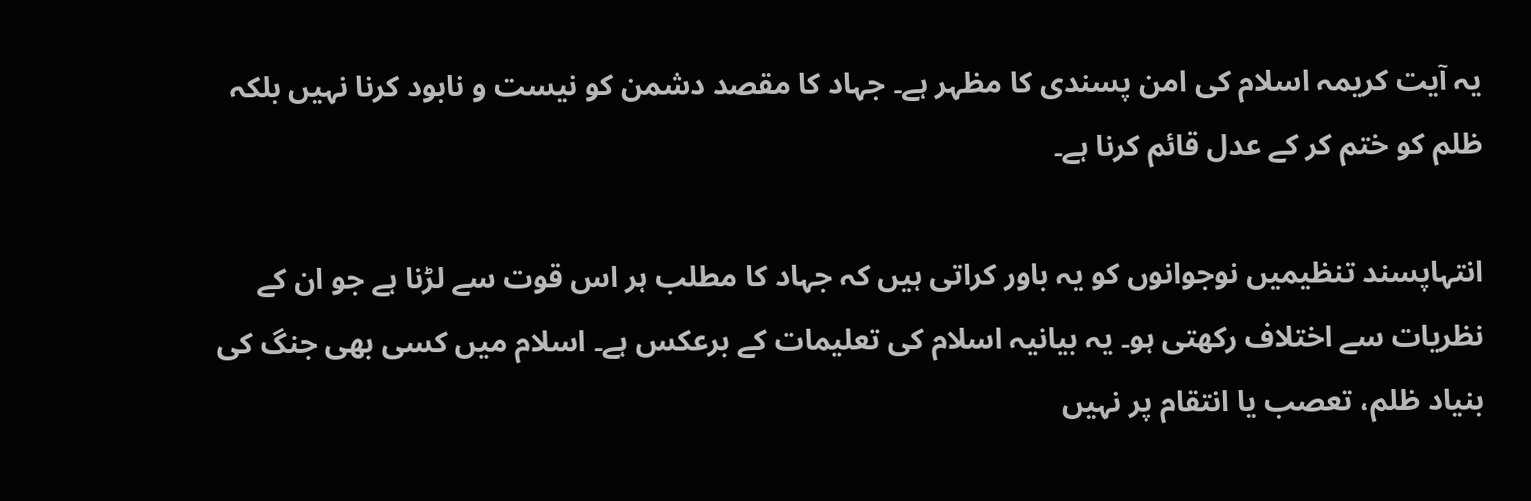یہ آیت کریمہ اسلام کی امن پسندی کا مظہر ہے۔ جہاد کا مقصد دشمن کو نیست و نابود کرنا نہیں بلکہ ظلم کو ختم کر کے عدل قائم کرنا ہے۔

انتہاپسند تنظیمیں نوجوانوں کو یہ باور کراتی ہیں کہ جہاد کا مطلب ہر اس قوت سے لڑنا ہے جو ان کے نظریات سے اختلاف رکھتی ہو۔ یہ بیانیہ اسلام کی تعلیمات کے برعکس ہے۔ اسلام میں کسی بھی جنگ کی بنیاد ظلم، تعصب یا انتقام پر نہیں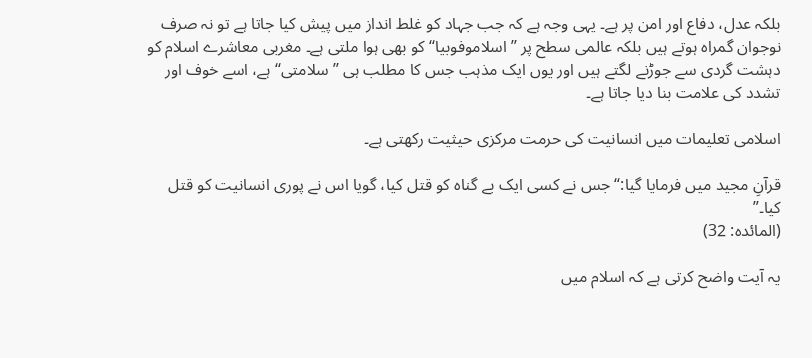بلکہ عدل، دفاع اور امن پر ہے۔ یہی وجہ ہے کہ جب جہاد کو غلط انداز میں پیش کیا جاتا ہے تو نہ صرف نوجوان گمراہ ہوتے ہیں بلکہ عالمی سطح پر ’’اسلاموفوبیا‘‘ کو بھی ہوا ملتی ہے۔ مغربی معاشرے اسلام کو دہشت گردی سے جوڑنے لگتے ہیں اور یوں ایک مذہب جس کا مطلب ہی ’’سلامتی‘‘ ہے، اسے خوف اور تشدد کی علامت بنا دیا جاتا ہے۔

اسلامی تعلیمات میں انسانیت کی حرمت مرکزی حیثیت رکھتی ہے۔

قرآنِ مجید میں فرمایا گیا:“جس نے کسی ایک بے گناہ کو قتل کیا، گویا اس نے پوری انسانیت کو قتل کیا۔”
(المائدہ: 32)

یہ آیت واضح کرتی ہے کہ اسلام میں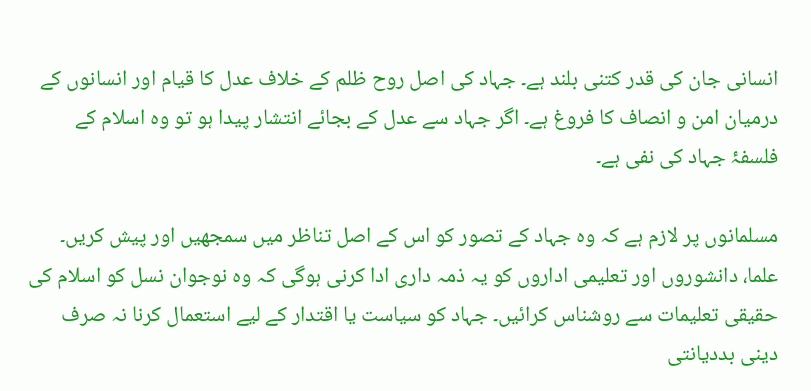انسانی جان کی قدر کتنی بلند ہے۔ جہاد کی اصل روح ظلم کے خلاف عدل کا قیام اور انسانوں کے درمیان امن و انصاف کا فروغ ہے۔ اگر جہاد سے عدل کے بجائے انتشار پیدا ہو تو وہ اسلام کے فلسفۂ جہاد کی نفی ہے۔

مسلمانوں پر لازم ہے کہ وہ جہاد کے تصور کو اس کے اصل تناظر میں سمجھیں اور پیش کریں۔ علما، دانشوروں اور تعلیمی اداروں کو یہ ذمہ داری ادا کرنی ہوگی کہ وہ نوجوان نسل کو اسلام کی حقیقی تعلیمات سے روشناس کرائیں۔ جہاد کو سیاست یا اقتدار کے لیے استعمال کرنا نہ صرف دینی بددیانتی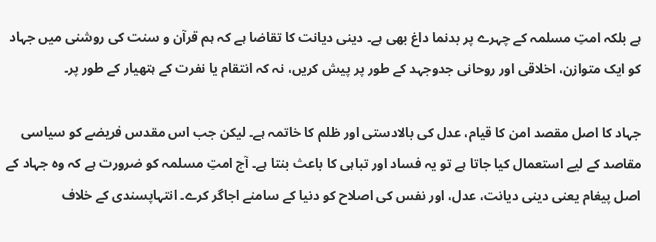ہے بلکہ امتِ مسلمہ کے چہرے پر بدنما داغ بھی ہے۔ دینی دیانت کا تقاضا ہے کہ ہم قرآن و سنت کی روشنی میں جہاد کو ایک متوازن، اخلاقی اور روحانی جدوجہد کے طور پر پیش کریں، نہ کہ انتقام یا نفرت کے ہتھیار کے طور پر۔

جہاد کا اصل مقصد امن کا قیام، عدل کی بالادستی اور ظلم کا خاتمہ ہے۔ لیکن جب اس مقدس فریضے کو سیاسی مقاصد کے لیے استعمال کیا جاتا ہے تو یہ فساد اور تباہی کا باعث بنتا ہے۔ آج امتِ مسلمہ کو ضرورت ہے کہ وہ جہاد کے اصل پیغام یعنی دینی دیانت، عدل، اور نفس کی اصلاح کو دنیا کے سامنے اجاگر کرے۔ انتہاپسندی کے خلاف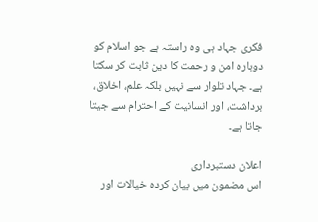فکری جہاد ہی وہ راستہ ہے جو اسلام کو دوبارہ امن و رحمت کا دین ثابت کر سکتا ہے۔ جہاد تلوار سے نہیں بلکہ علم، اخلاق، برداشت، اور انسانیت کے احترام سے جیتا جاتا ہے۔

اعلان دستبرداری
اس مضمون میں بیان کردہ خیالات اور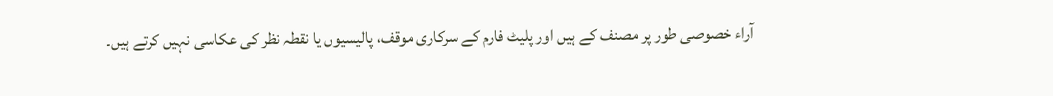آراء خصوصی طور پر مصنف کے ہیں اور پلیٹ فارم کے سرکاری موقف، پالیسیوں یا نقطہ نظر کی عکاسی نہیں کرتے ہیں۔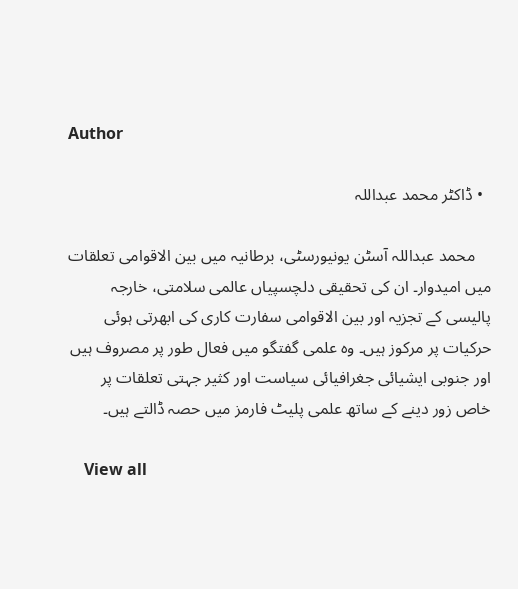Author

  • ڈاکٹر محمد عبداللہ

    محمد عبداللہ آسٹن یونیورسٹی، برطانیہ میں بین الاقوامی تعلقات میں امیدوار۔ ان کی تحقیقی دلچسپیاں عالمی سلامتی، خارجہ پالیسی کے تجزیہ اور بین الاقوامی سفارت کاری کی ابھرتی ہوئی حرکیات پر مرکوز ہیں۔ وہ علمی گفتگو میں فعال طور پر مصروف ہیں اور جنوبی ایشیائی جغرافیائی سیاست اور کثیر جہتی تعلقات پر خاص زور دینے کے ساتھ علمی پلیٹ فارمز میں حصہ ڈالتے ہیں۔

    View all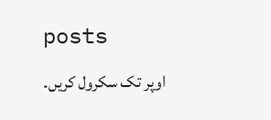posts
اوپر تک سکرول کریں۔